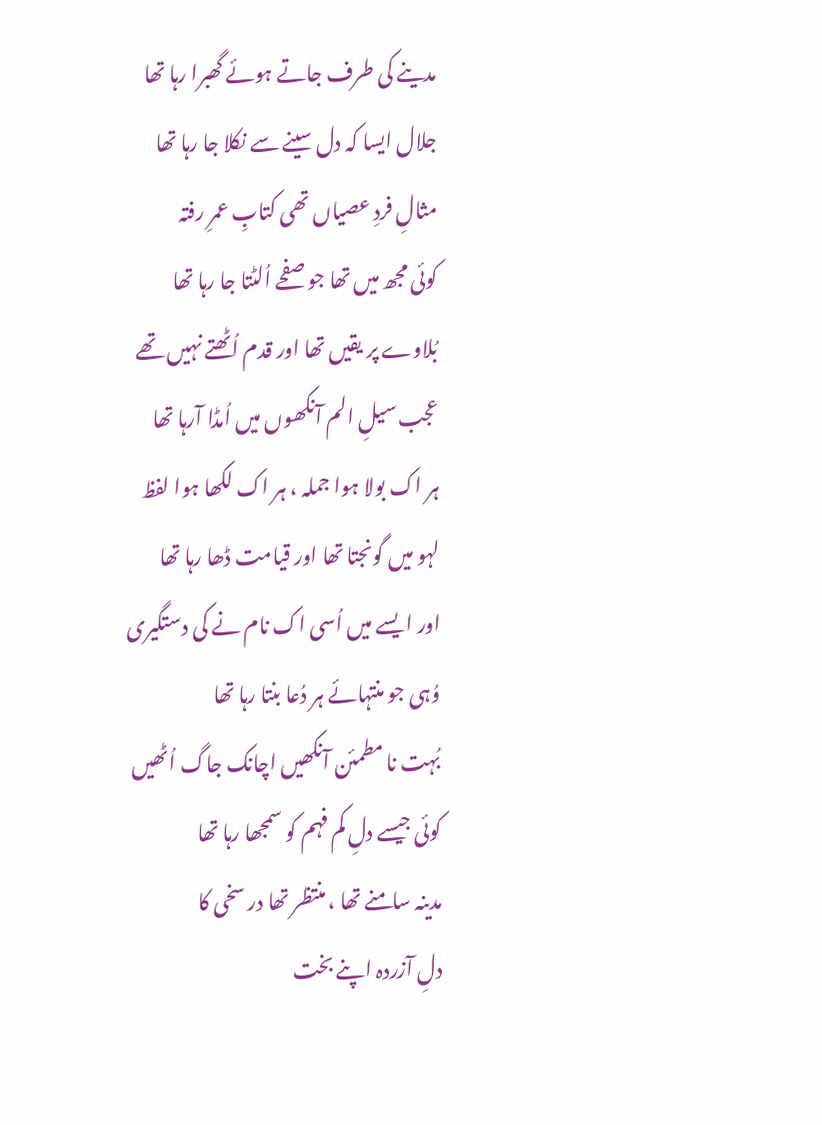مدینے کی طرف جاتے ہوئے گھبرا رہا تھا
جلال ایسا کہ دل سینے سے نکلا جا رہا تھا
مثالِ فردِ عصیاں تھی کتابِ عمرِ رفتہ
کوئی مجھ میں تھا جو صفحے اُلٹتا جا رہا تھا
بُلاوے پر یقیں تھا اور قدم اُٹھتے نہیں تھے
عجب سیلِ الم آنکھوں میں اُمڈا آرہا تھا
ہر اک بولا ہوا جملہ ، ہر اک لکھا ہوا لفظ
لہو میں گونجتا تھا اور قیامت ڈھا رہا تھا
اور ا یسے میں اُسی اک نام نے کی دستگیری
وُہی جو منتہائے ہر دُعا بنتا رہا تھا
بُہت نا مطمئن آنکھیں اچانک جاگ اُٹھیں
کوئی جیسے دلِ کم فہم کو سمجھا رہا تھا
مدینہ سامنے تھا ، منتظر تھا در سخی کا
دلِ آزردہ اپنے بخت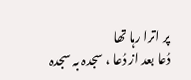پر اترا رہا تھا
دُعا بعد از دُعا ، سجدہ بہ سجدہ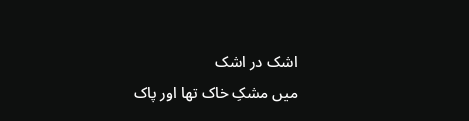اشک در اشک
میں مشکِ خاک تھا اور پاک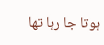ہوتا جا رہا تھا